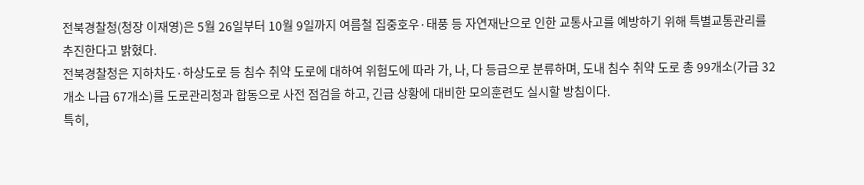전북경찰청(청장 이재영)은 5월 26일부터 10월 9일까지 여름철 집중호우·태풍 등 자연재난으로 인한 교통사고를 예방하기 위해 특별교통관리를 추진한다고 밝혔다.
전북경찰청은 지하차도·하상도로 등 침수 취약 도로에 대하여 위험도에 따라 가, 나, 다 등급으로 분류하며, 도내 침수 취약 도로 총 99개소(가급 32개소 나급 67개소)를 도로관리청과 합동으로 사전 점검을 하고, 긴급 상황에 대비한 모의훈련도 실시할 방침이다.
특히,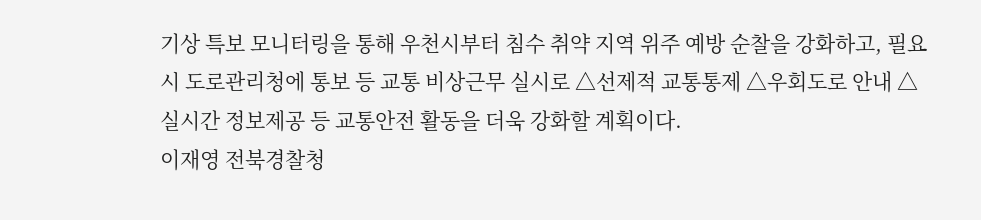기상 특보 모니터링을 통해 우천시부터 침수 취약 지역 위주 예방 순찰을 강화하고, 필요시 도로관리청에 통보 등 교통 비상근무 실시로 △선제적 교통통제 △우회도로 안내 △실시간 정보제공 등 교통안전 활동을 더욱 강화할 계획이다.
이재영 전북경찰청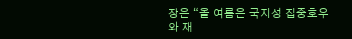장은 “올 여름은 국지성 집중호우와 재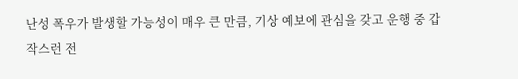난성 폭우가 발생할 가능성이 매우 큰 만큼, 기상 예보에 관심을 갖고 운행 중 갑작스런 전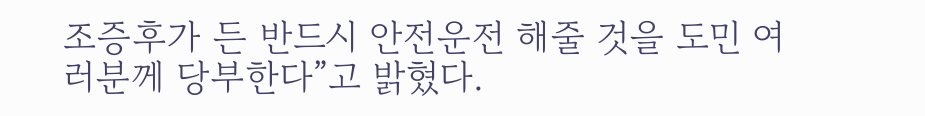조증후가 든 반드시 안전운전 해줄 것을 도민 여러분께 당부한다”고 밝혔다.